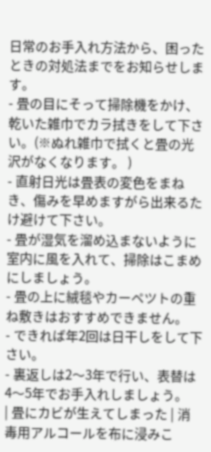日常のお手入れ方法から、困ったときの対処法までをお知らせします。
- 畳の目にそって掃除機をかけ、乾いた雑巾でカラ拭きをして下さい。(※ぬれ雑巾で拭くと畳の光沢がなくなります。 )
- 直射日光は畳表の変色をまねき、傷みを早めますがら出来るたけ避けて下さい。
- 畳が湿気を溜め込まないように室内に風を入れて、掃除はこまめにしましょう。
- 畳の上に絨毯やカーペツトの重ね敷きはおすすめできません。
- できれば年2回は日干しをして下さい。
- 裏返しは2〜3年で行い、表替は4〜5年でお手入れしましょう。
| 畳にカビが生えてしまった | 消毒用アルコールを布に浸みこ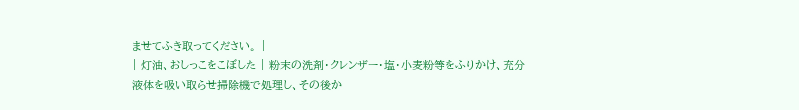ませてふき取ってください。 |
| 灯油、おしっこをこぼした | 粉末の洗剤・クレンザー・塩・小麦粉等をふりかけ、充分液体を吸い取らせ掃除機で処理し、その後か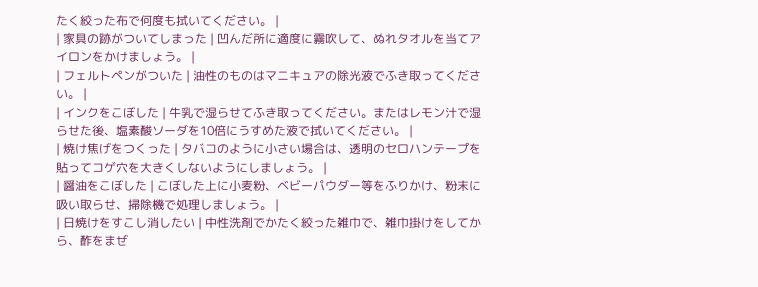たく絞った布で何度も拭いてください。 |
| 家具の跡がついてしまった | 凹んだ所に適度に霧吹して、ぬれタオルを当てアイロンをかけましょう。 |
| フェルトペンがついた | 油性のものはマニキュアの除光液でふき取ってください。 |
| インクをこぼした | 牛乳で湿らせてふき取ってください。またはレモン汁で湿らせた後、塩素酸ソーダを10倍にうすめた液で拭いてください。 |
| 焼け焦げをつくった | タバコのように小さい場合は、透明のセロハンテープを貼ってコゲ穴を大きくしないようにしましょう。 |
| 醤油をこぼした | こぼした上に小麦粉、ベビーパウダー等をふりかけ、粉末に吸い取らせ、掃除機で処理しましょう。 |
| 日焼けをすこし消したい | 中性洗剤でかたく絞った雑巾で、雑巾掛けをしてから、酢をまぜ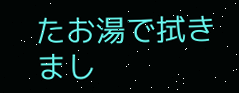たお湯で拭きまし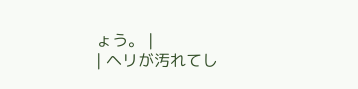ょう。 |
| ヘリが汚れてし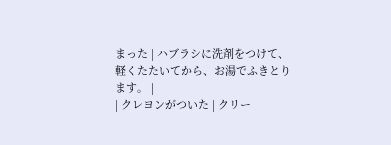まった | ハブラシに洗剤をつけて、軽くたたいてから、お湯でふきとります。 |
| クレヨンがついた | クリー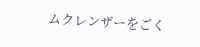ムクレンザーをごく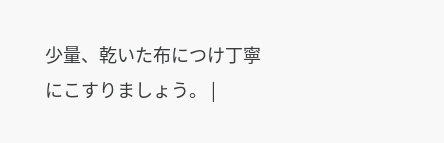少量、乾いた布につけ丁寧にこすりましょう。 |